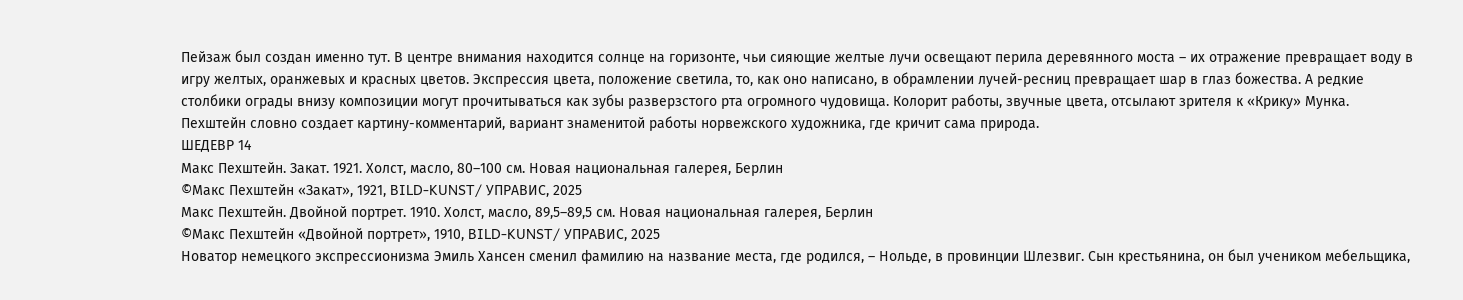Пейзаж был создан именно тут. В центре внимания находится солнце на горизонте, чьи сияющие желтые лучи освещают перила деревянного моста – их отражение превращает воду в игру желтых, оранжевых и красных цветов. Экспрессия цвета, положение светила, то, как оно написано, в обрамлении лучей-ресниц превращает шар в глаз божества. А редкие столбики ограды внизу композиции могут прочитываться как зубы разверзстого рта огромного чудовища. Колорит работы, звучные цвета, отсылают зрителя к «Крику» Мунка. Пехштейн словно создает картину-комментарий, вариант знаменитой работы норвежского художника, где кричит сама природа.
ШЕДЕВР 14
Макс Пехштейн. Закат. 1921. Холст, масло, 80–100 см. Новая национальная галерея, Берлин
©Макс Пехштейн «Закат», 1921, BILD-KUNST/ УПРАВИС, 2025
Макс Пехштейн. Двойной портрет. 1910. Холст, масло, 89,5–89,5 см. Новая национальная галерея, Берлин
©Макс Пехштейн «Двойной портрет», 1910, BILD-KUNST/ УПРАВИС, 2025
Новатор немецкого экспрессионизма Эмиль Хансен сменил фамилию на название места, где родился, – Нольде, в провинции Шлезвиг. Сын крестьянина, он был учеником мебельщика,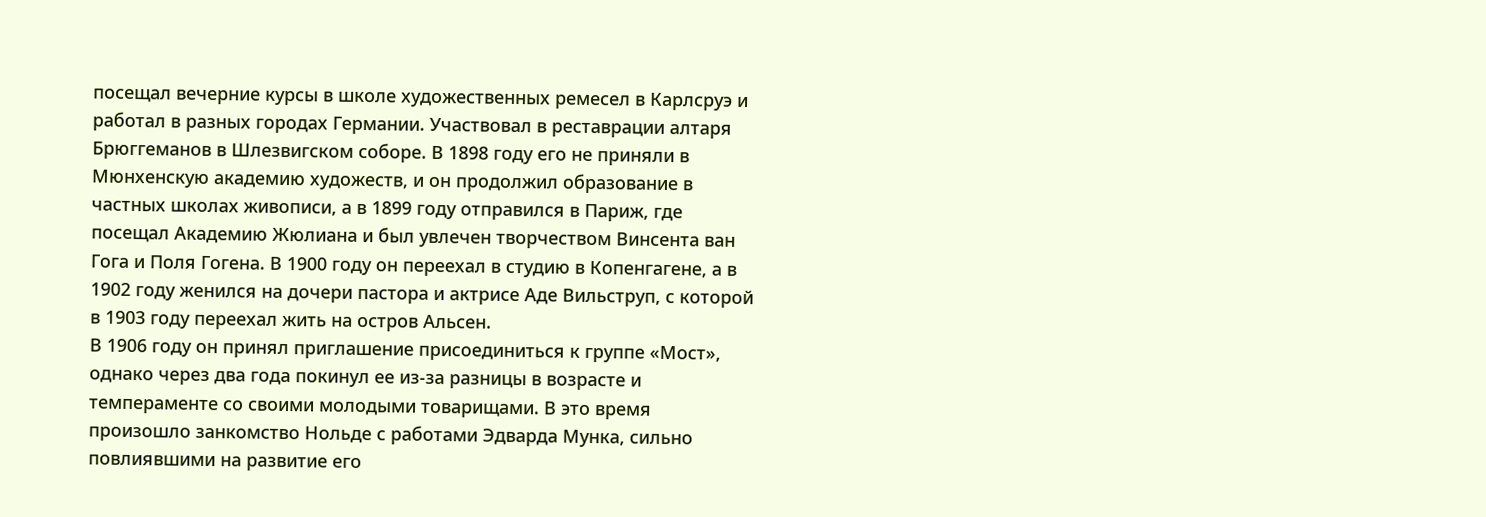посещал вечерние курсы в школе художественных ремесел в Карлсруэ и работал в разных городах Германии. Участвовал в реставрации алтаря Брюггеманов в Шлезвигском соборе. В 1898 году его не приняли в Мюнхенскую академию художеств, и он продолжил образование в частных школах живописи, а в 1899 году отправился в Париж, где посещал Академию Жюлиана и был увлечен творчеством Винсента ван Гога и Поля Гогена. В 1900 году он переехал в студию в Копенгагене, а в 1902 году женился на дочери пастора и актрисе Аде Вильструп, с которой в 1903 году переехал жить на остров Альсен.
В 1906 году он принял приглашение присоединиться к группе «Мост», однако через два года покинул ее из-за разницы в возрасте и темпераменте со своими молодыми товарищами. В это время произошло занкомство Нольде с работами Эдварда Мунка, сильно повлиявшими на развитие его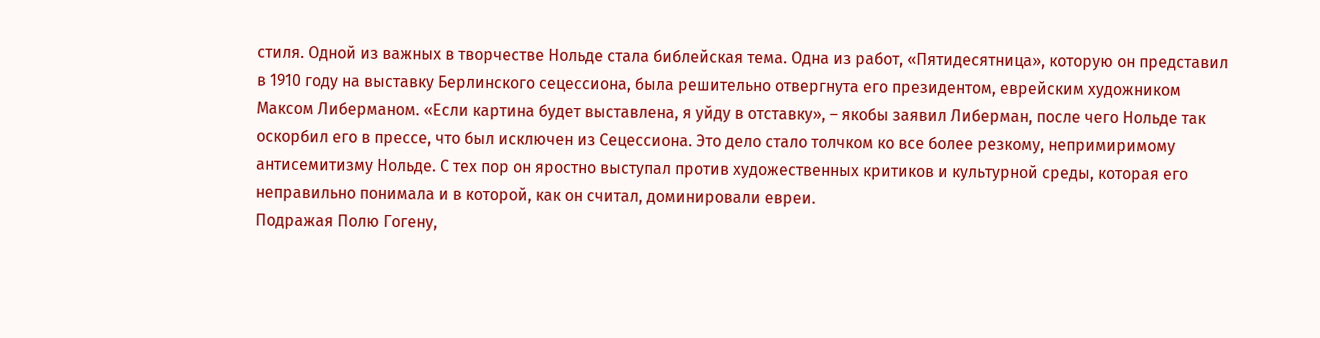стиля. Одной из важных в творчестве Нольде стала библейская тема. Одна из работ, «Пятидесятница», которую он представил в 1910 году на выставку Берлинского сецессиона, была решительно отвергнута его президентом, еврейским художником Максом Либерманом. «Если картина будет выставлена, я уйду в отставку», – якобы заявил Либерман, после чего Нольде так оскорбил его в прессе, что был исключен из Сецессиона. Это дело стало толчком ко все более резкому, непримиримому антисемитизму Нольде. С тех пор он яростно выступал против художественных критиков и культурной среды, которая его неправильно понимала и в которой, как он считал, доминировали евреи.
Подражая Полю Гогену,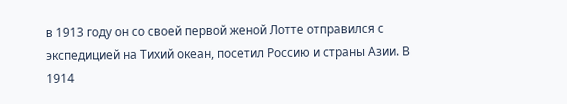в 1913 году он со своей первой женой Лотте отправился с экспедицией на Тихий океан, посетил Россию и страны Азии. В 1914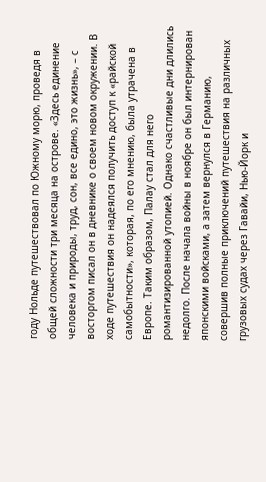году Нольде путешествовал по Южному морю, проведя в общей сложности три месяца на острове. «Здесь единение человека и природы, труд, сон, все едино, это жизнь», – с восторгом писал он в дневнике о своем новом окружении. В ходе путешествия он надеялся получить доступ к «райской самобытности», которая, по его мнению, была утрачена в Европе. Таким образом, Палау стал для него романтизированной утопией. Однако счастливые дни длились недолго. После начала войны в ноябре он был интернирован японскими войсками, а затем вернулся в Германию, совершив полные приключений путешествия на различных грузовых судах через Гавайи, Нью-Йорк и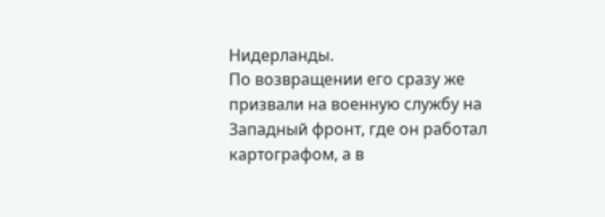Нидерланды.
По возвращении его сразу же призвали на военную службу на Западный фронт, где он работал картографом, а в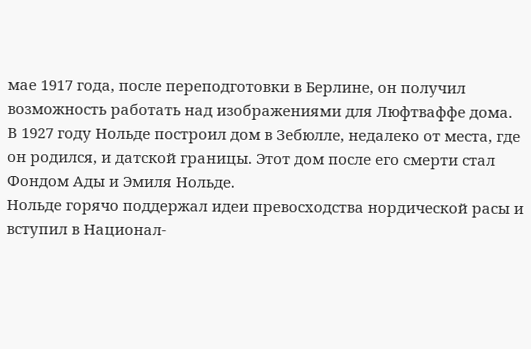мае 1917 года, после переподготовки в Берлине, он получил возможность работать над изображениями для Люфтваффе дома.
В 1927 году Нольде построил дом в Зебюлле, недалеко от места, где он родился, и датской границы. Этот дом после его смерти стал Фондом Ады и Эмиля Нольде.
Нольде горячо поддержал идеи превосходства нордической расы и вступил в Национал-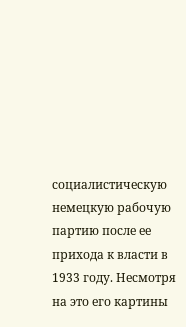социалистическую немецкую рабочую партию после ее прихода к власти в 1933 году. Несмотря на это его картины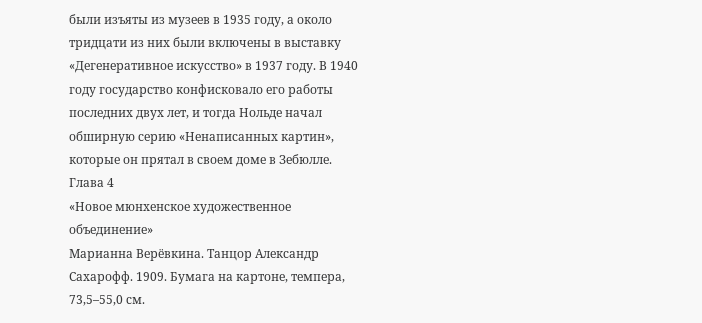были изъяты из музеев в 1935 году, а около тридцати из них были включены в выставку «Дегенеративное искусство» в 1937 году. В 1940 году государство конфисковало его работы последних двух лет, и тогда Нольде начал обширную серию «Ненаписанных картин», которые он прятал в своем доме в Зебюлле.
Глава 4
«Новое мюнхенское художественное объединение»
Марианна Верёвкина. Танцор Александр Сахарофф. 1909. Бумага на картоне, темпера, 73,5–55,0 см.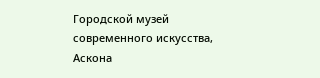Городской музей современного искусства, Аскона